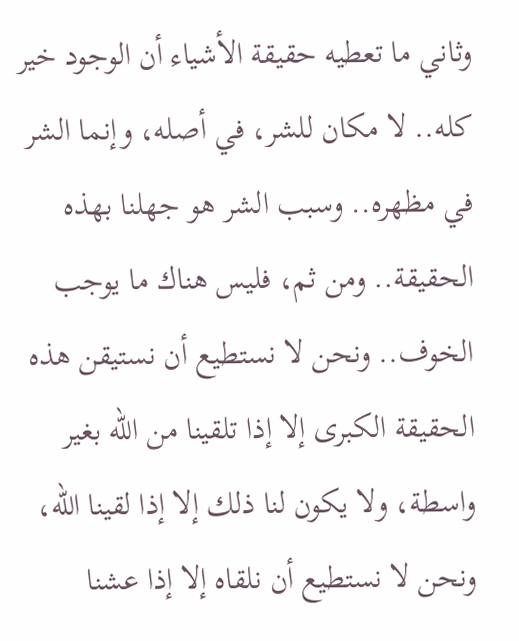وثاني ما تعطيه حقيقة الأشياء أن الوجود خير كله.. لا مكان للشر، في أصله، وإنما الشر في مظهره.. وسبب الشر هو جهلنا بهذه الحقيقة.. ومن ثم، فليس هناك ما يوجب الخوف.. ونحن لا نستطيع أن نستيقن هذه الحقيقة الكبرى إلا إذا تلقينا من الله بغير واسطة، ولا يكون لنا ذلك إلا إذا لقينا الله، ونحن لا نستطيع أن نلقاه إلا إذا عشنا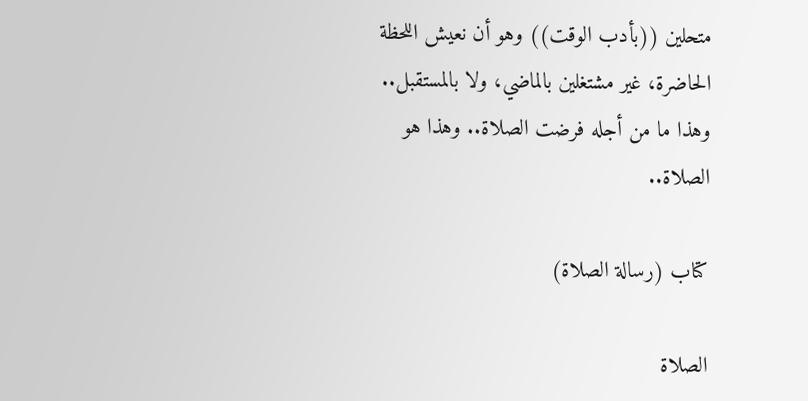متحلين ((بأدب الوقت)) وهو أن نعيش اللحظة الحاضرة، غير مشتغلين بالماضي، ولا بالمستقبل.. وهذا ما من أجله فرضت الصلاة.. وهذا هو الصلاة..

كتاب (رسالة الصلاة)

الصلاة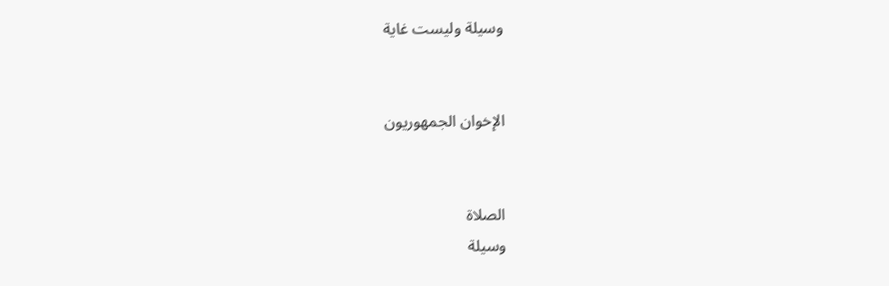وسيلة وليست غاية


الإخوان الجمهوريون


الصلاة
وسيلة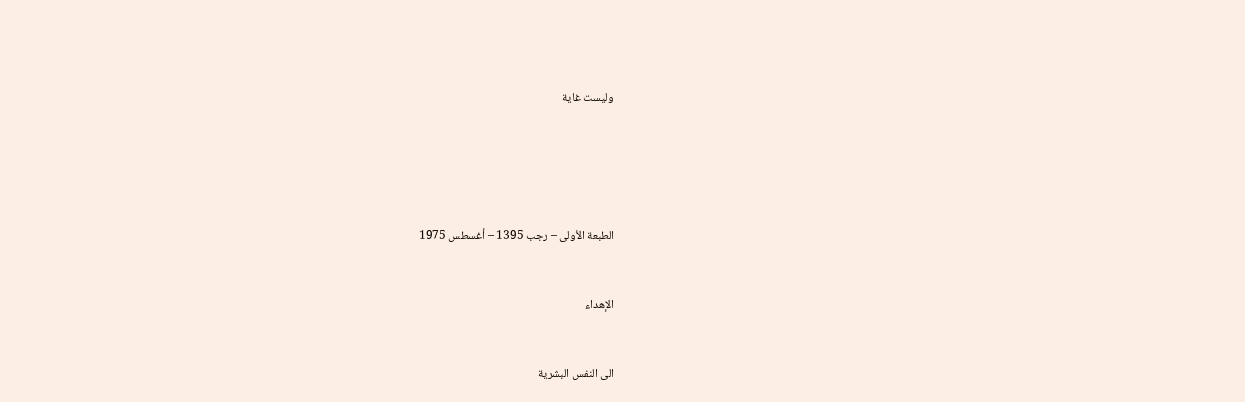وليست غاية





الطبعة الأولى – رجب 1395 – أغسطس 1975


الإهداء


الى النفس البشرية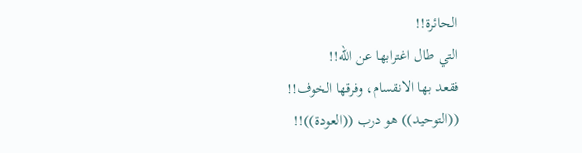الحائرة!!
التي طال اغترابها عن الله!!
فقعد بها الانقسام، وفرقها الخوف!!
((التوحيد)) هو درب ((العودة))!!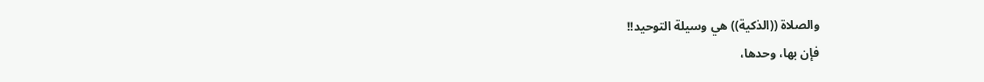والصلاة ((الذكية)) هي وسيلة التوحيد!!
فإن بها، وحدها،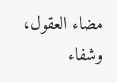مضاء العقول،
وشفاء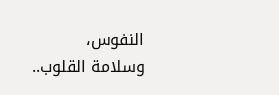النفوس،
وسلامة القلوب..